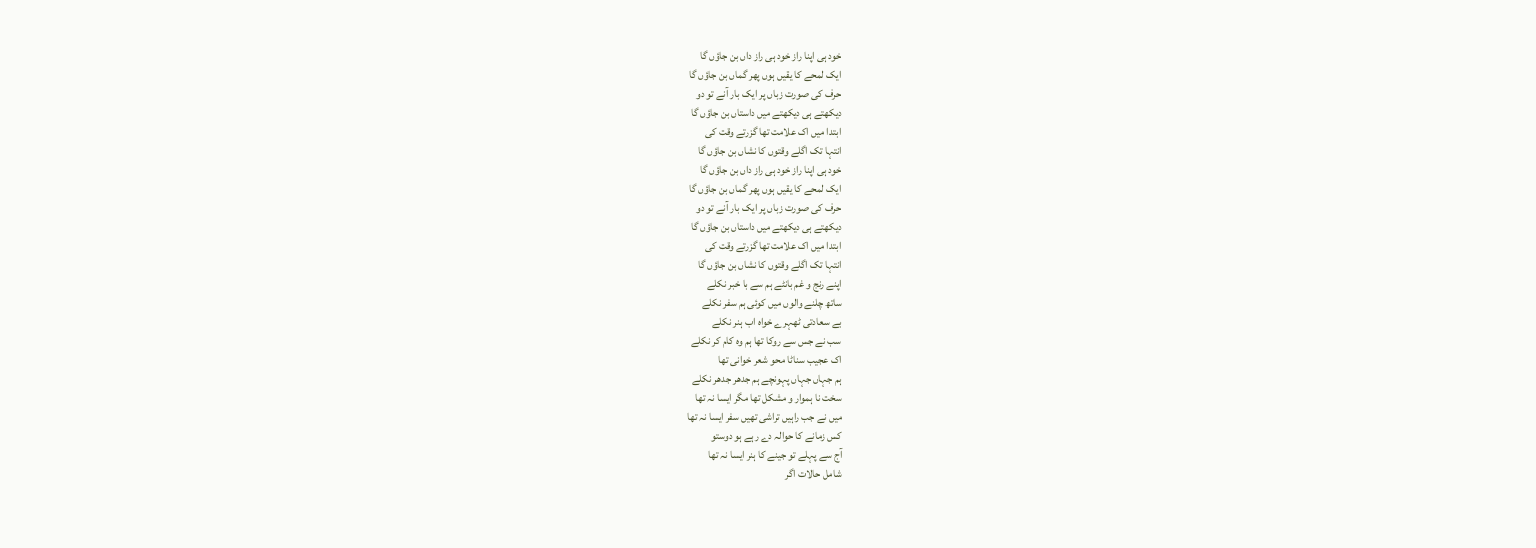خود ہی اپنا راز خود ہی راز داں بن جاؤں گا
ایک لمحے کا یقیں ہوں پھر گماں بن جاؤں گا
حرف کی صورت زباں پر ایک بار آنے تو دو
دیکھتے ہی دیکھتے میں داستاں بن جاؤں گا
ابتدا میں اک علامت تھا گزرتے وقت کی
انتہا تک اگلے وقتوں کا نشاں بن جاؤں گا
خود ہی اپنا راز خود ہی راز داں بن جاؤں گا
ایک لمحے کا یقیں ہوں پھر گماں بن جاؤں گا
حرف کی صورت زباں پر ایک بار آنے تو دو
دیکھتے ہی دیکھتے میں داستاں بن جاؤں گا
ابتدا میں اک علامت تھا گزرتے وقت کی
انتہا تک اگلے وقتوں کا نشاں بن جاؤں گا
اپنے رنج و غم بانٹے ہم سے با خبر نکلے
ساتھ چلنے والوں میں کوئی ہم سفر نکلے
بے سعادتی ٹھہرے خواہ اب ہنر نکلے
سب نے جس سے روکا تھا ہم وہ کام کر نکلے
اک عجیب سناٹا محو شعر خوانی تھا
ہم جہاں جہاں پہونچے ہم جدھر جدھر نکلے
سخت نا ہموار و مشکل تھا مگر ایسا نہ تھا
میں نے جب راہیں تراشی تھیں سفر ایسا نہ تھا
کس زمانے کا حوالہ دے رہے ہو دوستو
آج سے پہلے تو جینے کا ہنر ایسا نہ تھا
شامل حالات اگر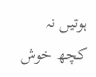ہوتیں نہ کچھ خوش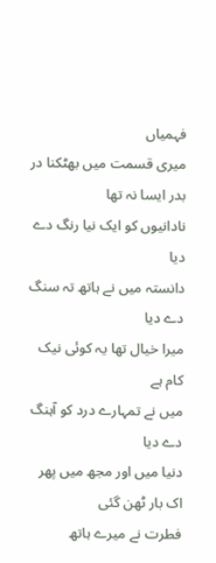فہمیاں
میری قسمت میں بھٹکنا در بدر ایسا نہ تھا
نادانیوں کو ایک نیا رنگ دے دیا
دانستہ میں نے ہاتھ تہ سنگ دے دیا
میرا خیال تھا یہ کوئی نیک کام ہے
میں نے تمہارے درد کو آہنگ دے دیا
دنیا میں اور مجھ میں پھر اک بار ٹھن گئی
فطرت نے میرے ہاتھ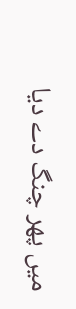میں پھر چنگ دے دیا